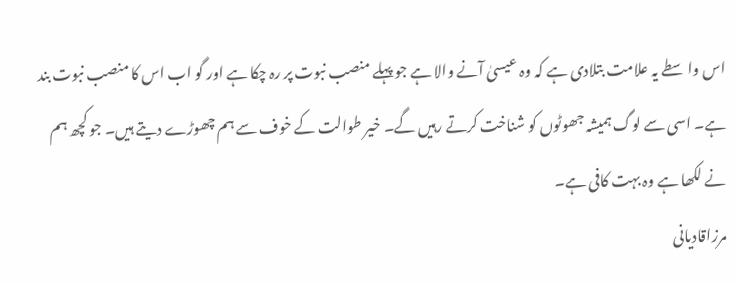اس واسطے یہ علامت بتلادی ہے کہ وہ عیسیٰ آنے والا ہے جو پہلے منصب نبوت پر رہ چکا ہے اور گو اب اس کا منصب نبوت بند ہے۔ اسی سے لوگ ہمیشہ جھوٹوں کو شناخت کرتے رہیں گے۔ خیر طوالت کے خوف سے ہم چھوڑے دیتے ہیں۔ جو کچھ ہم نے لکھا ہے وہ بہت کافی ہے۔
مرزاقادیانی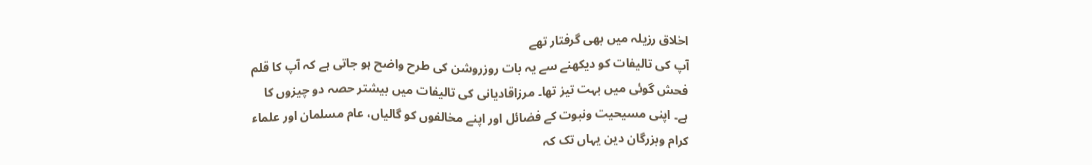اخلاق رزیلہ میں بھی گرفتار تھے
آپ کی تالیفات کو دیکھنے سے یہ بات روزروشن کی طرح واضح ہو جاتی ہے کہ آپ کا قلم فحش گوئی میں بہت تیز تھا۔ مرزاقادیانی کی تالیفات میں بیشتر حصہ دو چیزوں کا ہے۔ اپنی مسیحیت ونبوت کے فضائل اور اپنے مخالفوں کو گالیاں، عام مسلمان اور علماء کرام وبزرگان دین یہاں تک کہ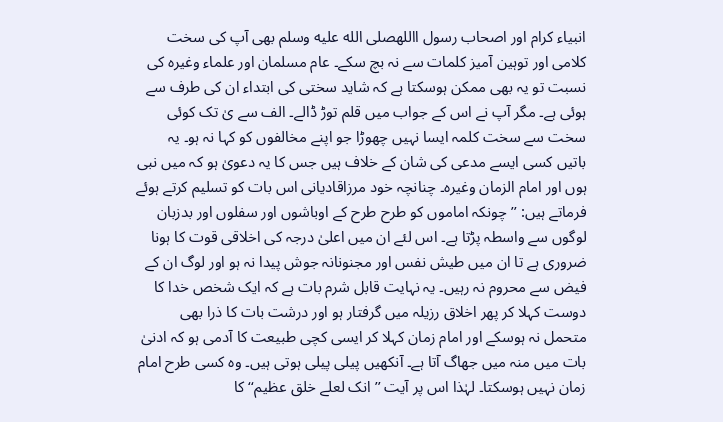انبیاء کرام اور اصحاب رسول االلهصلى الله عليه وسلم بھی آپ کی سخت کلامی اور توہین آمیز کلمات سے نہ بچ سکے۔ عام مسلمان اور علماء وغیرہ کی نسبت تو یہ بھی ممکن ہوسکتا ہے کہ شاید سختی کی ابتداء ان کی طرف سے ہوئی ہے۔ مگر آپ نے اس کے جواب میں قلم توڑ ڈالے۔ الف سے یٰ تک کوئی سخت سے سخت کلمہ ایسا نہیں چھوڑا جو اپنے مخالفوں کو کہا نہ ہو۔ یہ باتیں کسی ایسے مدعی کی شان کے خلاف ہیں جس کا یہ دعویٰ ہو کہ میں نبی ہوں اور امام الزمان وغیرہ۔ چنانچہ خود مرزاقادیانی اس بات کو تسلیم کرتے ہوئے فرماتے ہیں: ’’چونکہ اماموں کو طرح طرح کے اوباشوں اور سفلوں اور بدزبان لوگوں سے واسطہ پڑتا ہے۔ اس لئے ان میں اعلیٰ درجہ کی اخلاقی قوت کا ہونا ضروری ہے تا ان میں طیش نفس اور مجنونانہ جوش پیدا نہ ہو اور لوگ ان کے فیض سے محروم نہ رہیں۔ یہ نہایت قابل شرم بات ہے کہ ایک شخص خدا کا دوست کہلا کر پھر اخلاق رزیلہ میں گرفتار ہو اور درشت بات کا ذرا بھی متحمل نہ ہوسکے اور امام زمان کہلا کر ایسی کچی طبیعت کا آدمی ہو کہ ادنیٰ بات میں منہ میں جھاگ آتا ہے۔ آنکھیں پیلی پیلی ہوتی ہیں۔ وہ کسی طرح امام زمان نہیں ہوسکتا۔ لہٰذا اس پر آیت ’’انک لعلے خلق عظیم‘‘ کا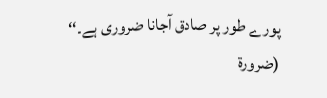پورے طور پر صادق آجانا ضروری ہے۔‘‘ (ضرورۃ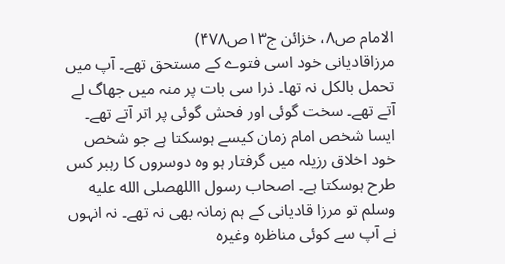الامام ص۸، خزائن ج۱۳ص۴۷۸)
مرزاقادیانی خود اسی فتوے کے مستحق تھے۔ آپ میں تحمل بالکل نہ تھا۔ ذرا سی بات پر منہ میں جھاگ لے آتے تھے۔ سخت گوئی اور فحش گوئی پر اتر آتے تھے۔ ایسا شخص امام زمان کیسے ہوسکتا ہے جو شخص خود اخلاق رزیلہ میں گرفتار ہو وہ دوسروں کا رہبر کس طرح ہوسکتا ہے۔ اصحاب رسول االلهصلى الله عليه وسلم تو مرزا قادیانی کے ہم زمانہ بھی نہ تھے۔ نہ انہوں نے آپ سے کوئی مناظرہ وغیرہ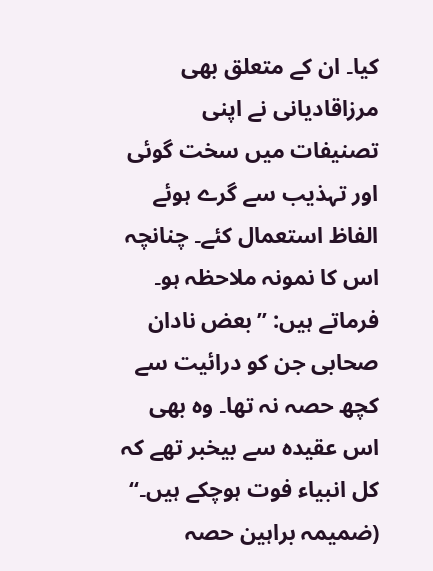کیا۔ ان کے متعلق بھی مرزاقادیانی نے اپنی تصنیفات میں سخت گوئی اور تہذیب سے گرے ہوئے الفاظ استعمال کئے۔ چنانچہ اس کا نمونہ ملاحظہ ہو۔ فرماتے ہیں: ’’بعض نادان صحابی جن کو درائیت سے کچھ حصہ نہ تھا۔ وہ بھی اس عقیدہ سے بیخبر تھے کہ کل انبیاء فوت ہوچکے ہیں۔‘‘ (ضمیمہ براہین حصہ